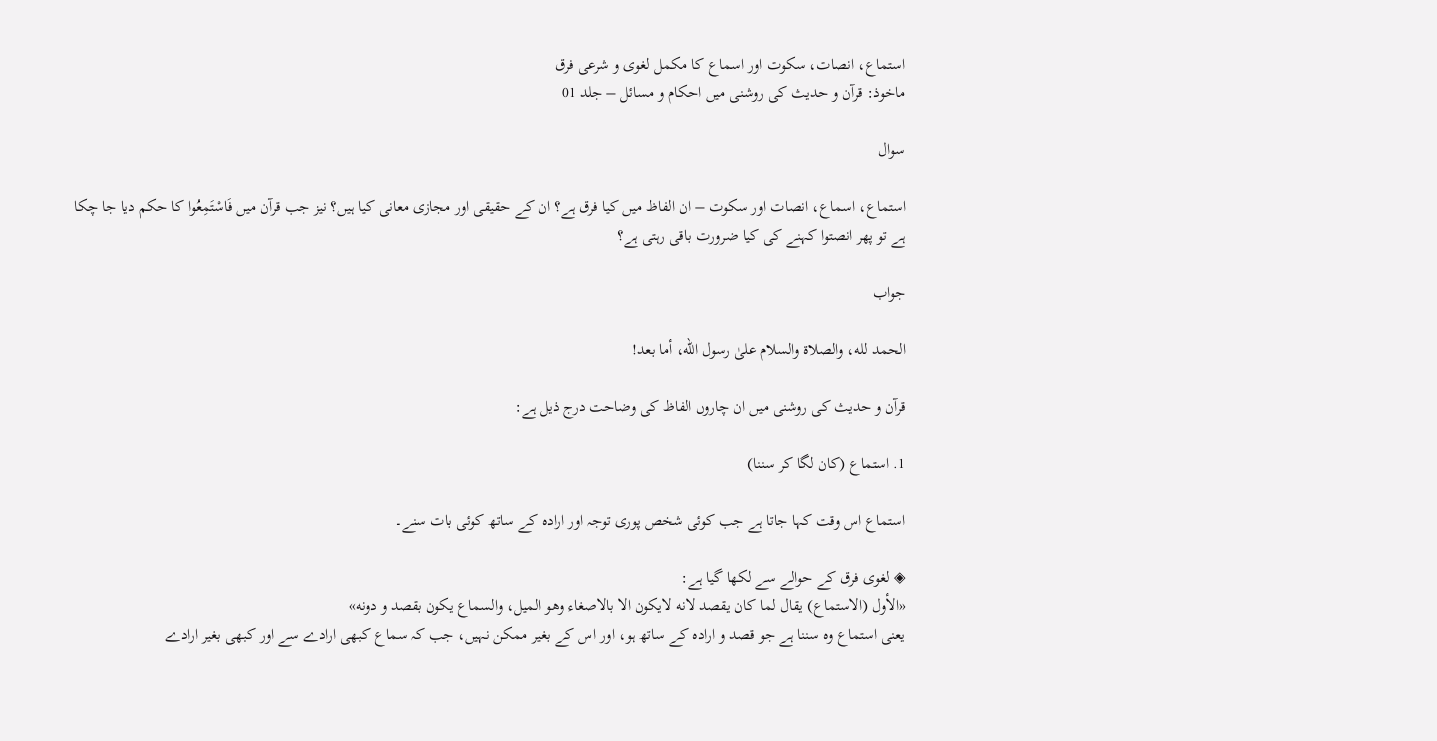استماع، انصات، سکوت اور اسماع کا مکمل لغوی و شرعی فرق
ماخوذ: قرآن و حدیث کی روشنی میں احکام و مسائل – جلد 01

سوال

استماع، اسماع، انصات اور سکوت – ان الفاظ میں کیا فرق ہے؟ ان کے حقیقی اور مجازی معانی کیا ہیں؟ نیز جب قرآن میں فَاسْتَمِعُوا کا حکم دیا جا چکا ہے تو پھر انصتوا کہنے کی کیا ضرورت باقی رہتی ہے؟

جواب

الحمد لله، والصلاة والسلام علىٰ رسول الله، أما بعد!

قرآن و حدیث کی روشنی میں ان چاروں الفاظ کی وضاحت درج ذیل ہے:

1. استماع (کان لگا کر سننا)

استماع اس وقت کہا جاتا ہے جب کوئی شخص پوری توجہ اور ارادہ کے ساتھ کوئی بات سنے۔

◈ لغوی فرق کے حوالے سے لکھا گیا ہے:
«الأول (الاستماع) يقال لما کان يقصد لانه لايکون الا بالاصغاء وهو الميل، والسماع يکون بقصد و دونه»
یعنی استماع وہ سننا ہے جو قصد و ارادہ کے ساتھ ہو، اور اس کے بغیر ممکن نہیں، جب کہ سماع کبھی ارادے سے اور کبھی بغیر ارادے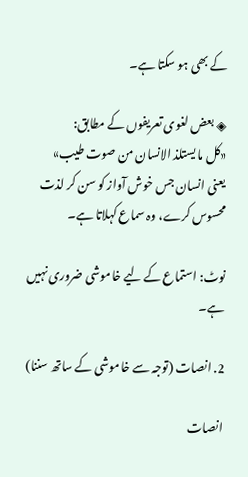کے بھی ہو سکتا ہے۔

◈ بعض لغوی تعریفوں کے مطابق:
«کل ما يستلذ الانسان من صوت طيب»
یعنی انسان جس خوش آواز کو سن کر لذت محسوس کرے، وہ سماع کہلاتا ہے۔

نوٹ: استماع کے لیے خاموشی ضروری نہیں ہے۔

2. انصات (توجہ سے خاموشی کے ساتھ سننا)

انصات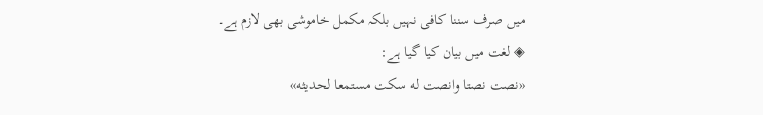میں صرف سننا کافی نہیں بلکہ مکمل خاموشی بھی لازم ہے۔
◈ لغت میں بیان کیا گیا ہے:
«نصت نصتا وانصت له سکت مستمعا لحديثه»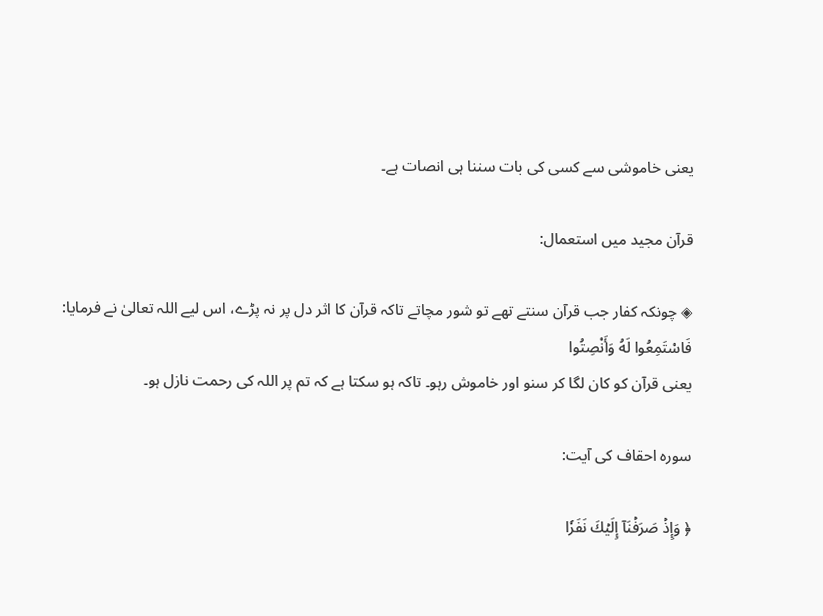یعنی خاموشی سے کسی کی بات سننا ہی انصات ہے۔

قرآن مجید میں استعمال:

◈ چونکہ کفار جب قرآن سنتے تھے تو شور مچاتے تاکہ قرآن کا اثر دل پر نہ پڑے، اس لیے اللہ تعالیٰ نے فرمایا:
فَاسْتَمِعُوا لَهُ وَأَنْصِتُوا
یعنی قرآن کو کان لگا کر سنو اور خاموش رہو۔ تاکہ ہو سکتا ہے کہ تم پر اللہ کی رحمت نازل ہو۔

سورہ احقاف کی آیت:

﴿ وَإِذۡ صَرَفۡنَآ إِلَيۡكَ نَفَرٗا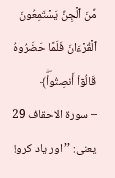مِّنَ ٱلۡجِنِّ يَسۡتَمِعُونَ ٱلۡقُرۡءَانَ فَلَمَّا حَضَرُوهُ قَالُوٓاْ أَنصِتُواْۖ﴾
– سورة الاحقاف 29
یعنی: ’’اور یاد کرو!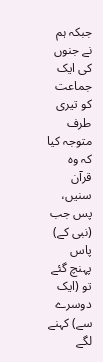جبکہ ہم نے جنوں کی ایک جماعت کو تیری طرف متوجہ کیا کہ وه قرآن سنیں، پس جب (نبی کے) پاس پہنچ گئے تو (ایک دوسرے سے) کہنے لگے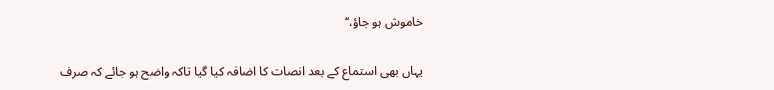خاموش ہو جاؤ،‘‘

یہاں بھی استماع کے بعد انصات کا اضافہ کیا گیا تاکہ واضح ہو جائے کہ صرف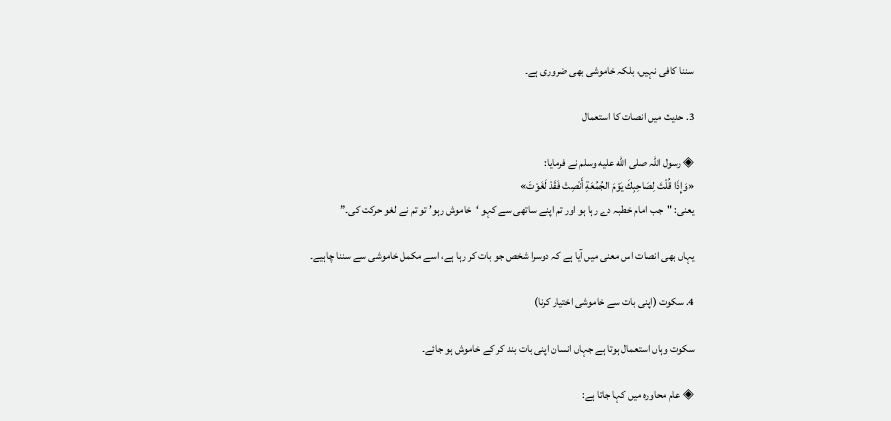سننا کافی نہیں، بلکہ خاموشی بھی ضروری ہے۔

3. حدیث میں انصات کا استعمال

◈ رسول اللہ صلى الله عليه وسلم نے فرمایا:
«وَإِذَا قُلْتَ لِصَاحِبِكَ يَوْمَ الجُمُعَةِ أَنْصِتْ فَقَدْ لَغَوْتَ»
یعنی: "جب امام خطبہ دے رہا ہو اور تم اپنے ساتھی سے کہو ‘خاموش رہو’ تو تم نے لغو حرکت کی۔”

یہاں بھی انصات اس معنی میں آیا ہے کہ دوسرا شخص جو بات کر رہا ہے، اسے مکمل خاموشی سے سننا چاہیے۔

4. سکوت (اپنی بات سے خاموشی اختیار کرنا)

سکوت وہاں استعمال ہوتا ہے جہاں انسان اپنی بات بند کر کے خاموش ہو جائے۔

◈ عام محاورہ میں کہا جاتا ہے: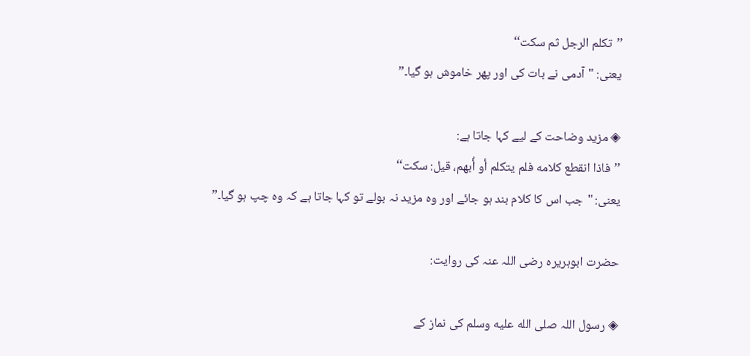’’تکلم الرجل ثم سکت‘‘
یعنی: "آدمی نے بات کی اور پھر خاموش ہو گیا۔”

◈ مزید وضاحت کے لیے کہا جاتا ہے:
’’فاذا انقطع کلامه فلم يتکلم أو أُبهم، قيل: سكت‘‘
یعنی: "جب اس کا کلام بند ہو جائے اور وہ مزید نہ بولے تو کہا جاتا ہے کہ وہ چپ ہو گیا۔”

حضرت ابوہریرہ رضی اللہ عنہ کی روایت:

◈ رسول اللہ صلى الله عليه وسلم کی نماز کے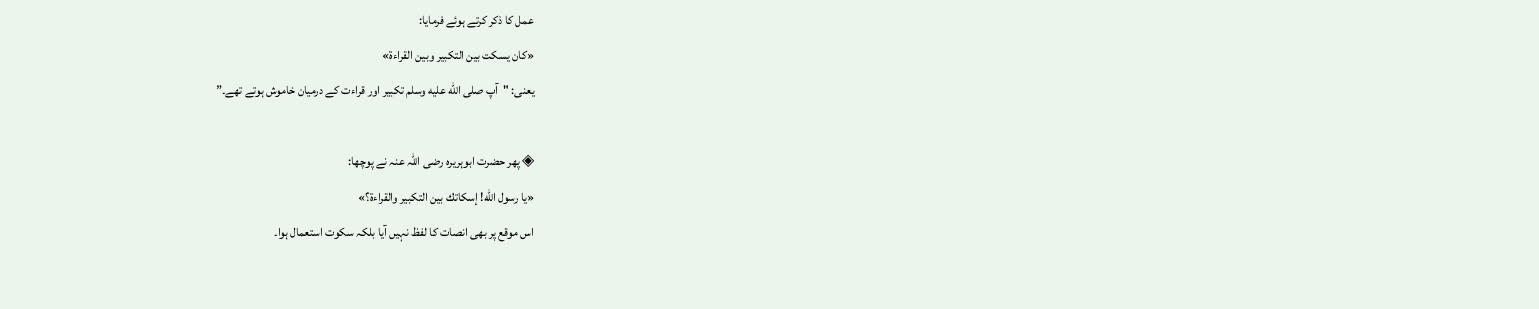عمل کا ذکر کرتے ہوئے فرمایا:
«كان يسكت بين التكبير وبين القراءة»
یعنی: "آپ صلى الله عليه وسلم تکبیر اور قراءت کے درمیان خاموش ہوتے تھے۔”

◈ پھر حضرت ابوہریرہ رضی اللہ عنہ نے پوچھا:
«يا رسول الله! إسكاتك بين التكبير والقراءة؟»
اس موقع پر بھی انصات کا لفظ نہیں آیا بلکہ سکوت استعمال ہوا۔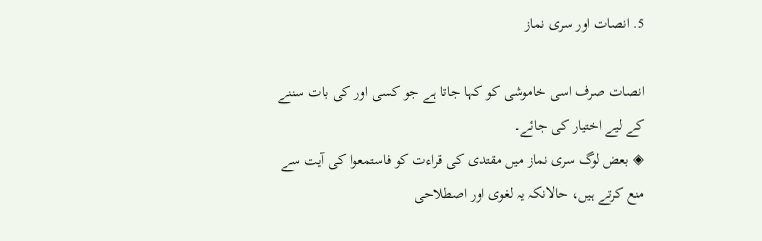5. انصات اور سری نماز

انصات صرف اسی خاموشی کو کہا جاتا ہے جو کسی اور کی بات سننے کے لیے اختیار کی جائے۔
◈ بعض لوگ سری نماز میں مقتدی کی قراءت کو فاستمعوا کی آیت سے منع کرتے ہیں، حالانکہ یہ لغوی اور اصطلاحی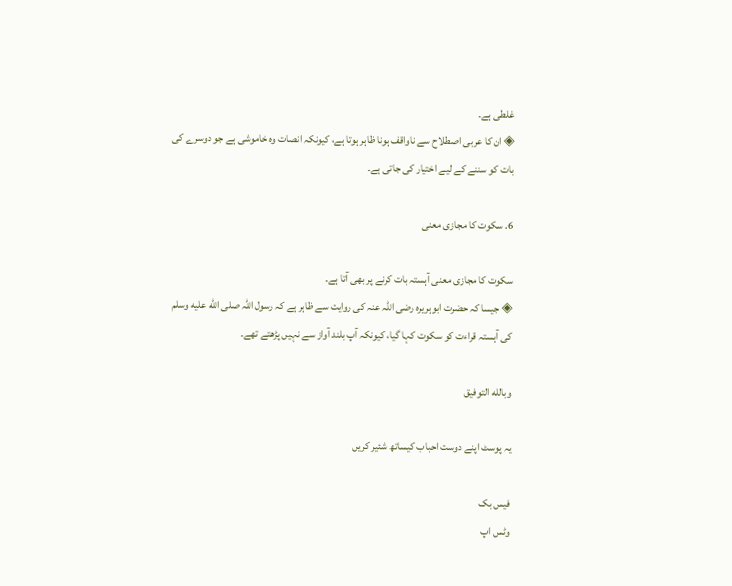غلطی ہے۔
◈ ان کا عربی اصطلاح سے ناواقف ہونا ظاہر ہوتا ہے، کیونکہ انصات وہ خاموشی ہے جو دوسرے کی بات کو سننے کے لیے اختیار کی جاتی ہے۔

6. سکوت کا مجازی معنی

سکوت کا مجازی معنی آہستہ بات کرنے پر بھی آتا ہے۔
◈ جیسا کہ حضرت ابوہریرہ رضی اللہ عنہ کی روایت سے ظاہر ہے کہ رسول اللہ صلى الله عليه وسلم کی آہستہ قراءت کو سکوت کہا گیا، کیونکہ آپ بلند آواز سے نہیں پڑھتے تھے۔

وبالله التوفيق

یہ پوسٹ اپنے دوست احباب کیساتھ شئیر کریں

فیس بک
وٹس اپ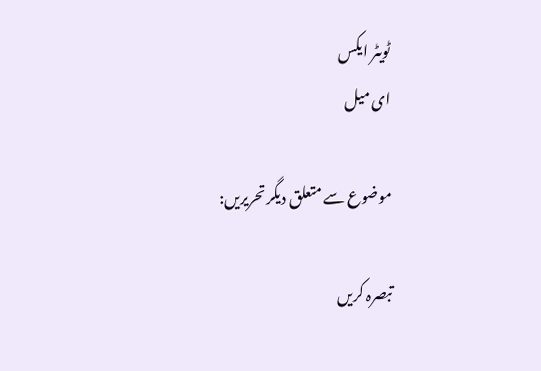ٹویٹر ایکس
ای میل

موضوع سے متعلق دیگر تحریریں:

تبصرہ کریں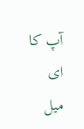آپ کا ای میل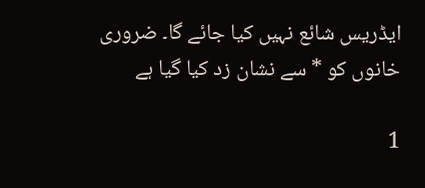ایڈریس شائع نہیں کیا جائے گا۔ ضروری خانوں کو * سے نشان زد کیا گیا ہے

1